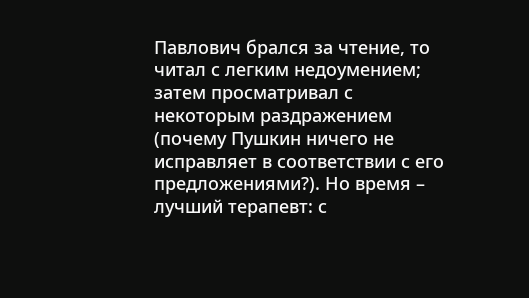Павлович брался за чтение, то читал с легким недоумением; затем просматривал с некоторым раздражением
(почему Пушкин ничего не исправляет в соответствии с его предложениями?). Но время – лучший терапевт: с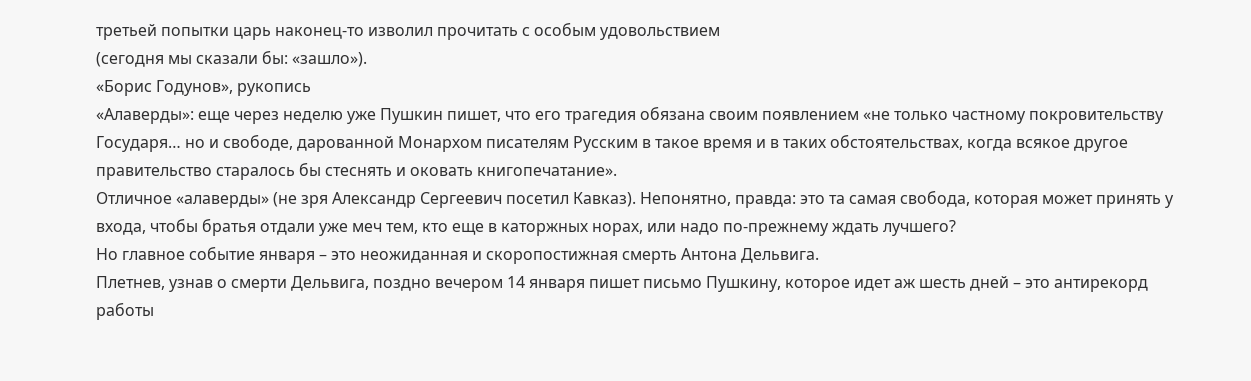третьей попытки царь наконец-то изволил прочитать с особым удовольствием
(сегодня мы сказали бы: «зашло»).
«Борис Годунов», рукопись
«Алаверды»: еще через неделю уже Пушкин пишет, что его трагедия обязана своим появлением «не только частному покровительству Государя… но и свободе, дарованной Монархом писателям Русским в такое время и в таких обстоятельствах, когда всякое другое правительство старалось бы стеснять и оковать книгопечатание».
Отличное «алаверды» (не зря Александр Сергеевич посетил Кавказ). Непонятно, правда: это та самая свобода, которая может принять у входа, чтобы братья отдали уже меч тем, кто еще в каторжных норах, или надо по-прежнему ждать лучшего?
Но главное событие января – это неожиданная и скоропостижная смерть Антона Дельвига.
Плетнев, узнав о смерти Дельвига, поздно вечером 14 января пишет письмо Пушкину, которое идет аж шесть дней – это антирекорд работы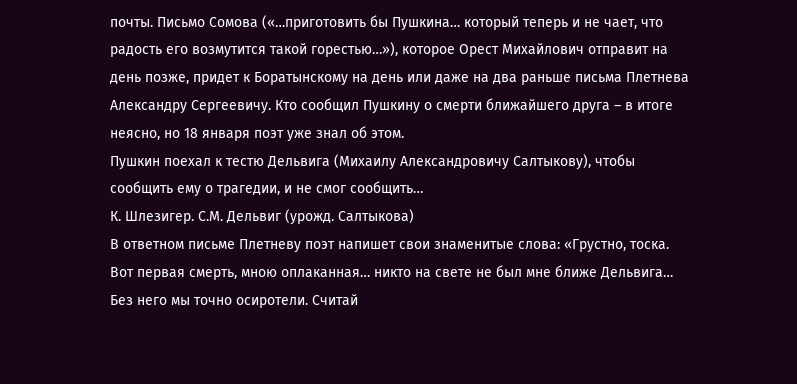почты. Письмо Сомова («…приготовить бы Пушкина… который теперь и не чает, что радость его возмутится такой горестью…»), которое Орест Михайлович отправит на день позже, придет к Боратынскому на день или даже на два раньше письма Плетнева Александру Сергеевичу. Кто сообщил Пушкину о смерти ближайшего друга – в итоге неясно, но 18 января поэт уже знал об этом.
Пушкин поехал к тестю Дельвига (Михаилу Александровичу Салтыкову), чтобы сообщить ему о трагедии, и не смог сообщить…
К. Шлезигер. С.М. Дельвиг (урожд. Салтыкова)
В ответном письме Плетневу поэт напишет свои знаменитые слова: «Грустно, тоска. Вот первая смерть, мною оплаканная… никто на свете не был мне ближе Дельвига… Без него мы точно осиротели. Считай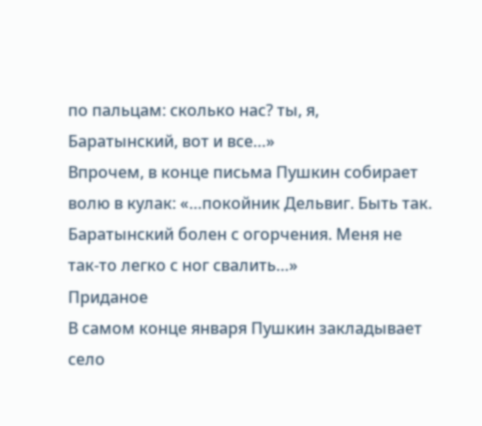по пальцам: сколько нас? ты, я, Баратынский, вот и все…»
Впрочем, в конце письма Пушкин собирает волю в кулак: «…покойник Дельвиг. Быть так. Баратынский болен с огорчения. Меня не так-то легко с ног свалить…»
Приданое
В самом конце января Пушкин закладывает село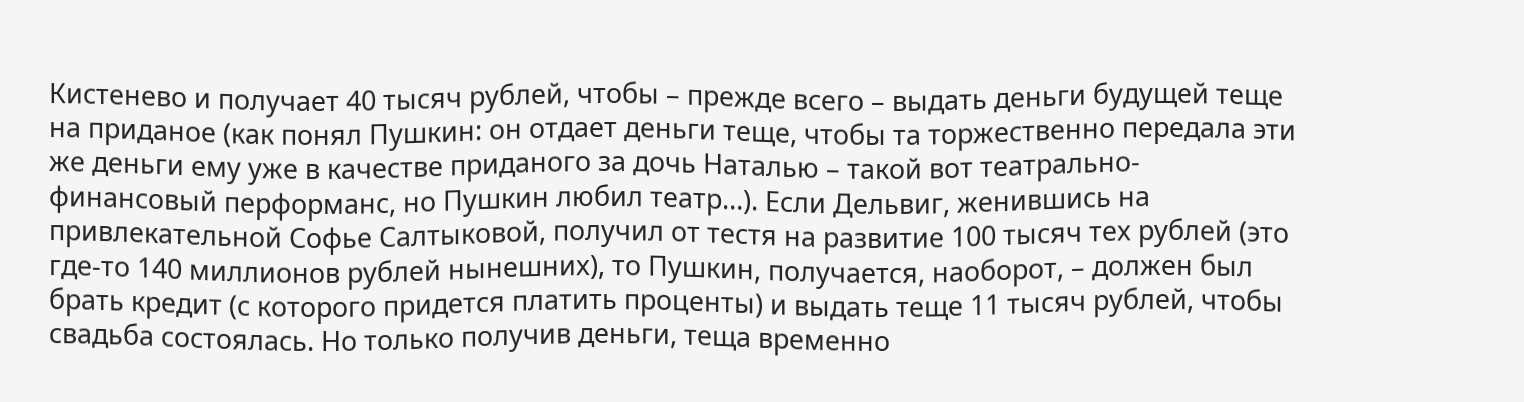Кистенево и получает 40 тысяч рублей, чтобы – прежде всего – выдать деньги будущей теще на приданое (как понял Пушкин: он отдает деньги теще, чтобы та торжественно передала эти же деньги ему уже в качестве приданого за дочь Наталью – такой вот театрально-финансовый перформанс, но Пушкин любил театр…). Если Дельвиг, женившись на привлекательной Софье Салтыковой, получил от тестя на развитие 100 тысяч тех рублей (это где-то 140 миллионов рублей нынешних), то Пушкин, получается, наоборот, – должен был брать кредит (с которого придется платить проценты) и выдать теще 11 тысяч рублей, чтобы свадьба состоялась. Но только получив деньги, теща временно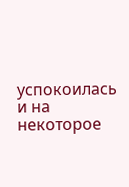успокоилась и на некоторое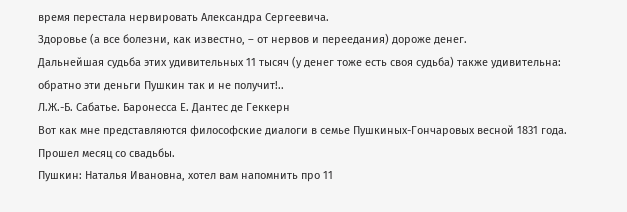время перестала нервировать Александра Сергеевича.
Здоровье (а все болезни, как известно, – от нервов и переедания) дороже денег.
Дальнейшая судьба этих удивительных 11 тысяч (у денег тоже есть своя судьба) также удивительна: обратно эти деньги Пушкин так и не получит!..
Л.Ж.-Б. Сабатье. Баронесса Е. Дантес де Геккерн
Вот как мне представляются философские диалоги в семье Пушкиных-Гончаровых весной 1831 года.
Прошел месяц со свадьбы.
Пушкин: Наталья Ивановна, хотел вам напомнить про 11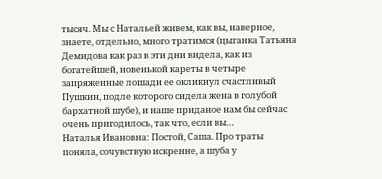тысяч. Мы с Натальей живем, как вы, наверное, знаете, отдельно, много тратимся (цыганка Татьяна Демидова как раз в эти дни видела, как из богатейшей, новенькой кареты в четыре запряженные лошади ее окликнул счастливый Пушкин, подле которого сидела жена в голубой бархатной шубе), и наше приданое нам бы сейчас очень пригодилось, так что, если вы…
Наталья Ивановна: Постой, Саша. Про траты поняла, сочувствую искренне, а шуба у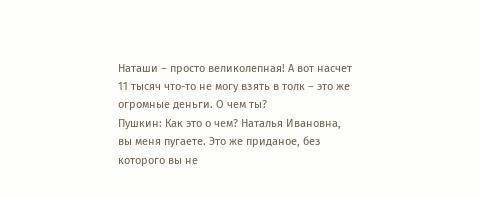Наташи – просто великолепная! А вот насчет 11 тысяч что-то не могу взять в толк – это же огромные деньги. О чем ты?
Пушкин: Как это о чем? Наталья Ивановна, вы меня пугаете. Это же приданое, без которого вы не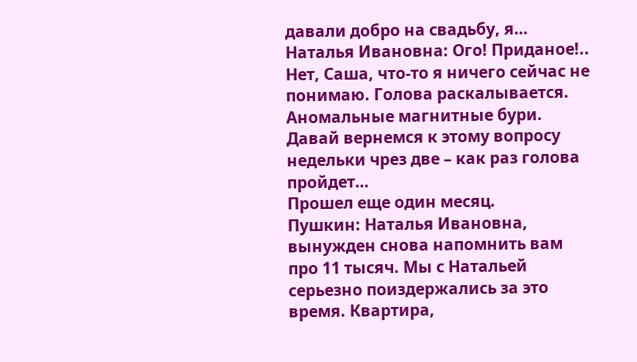давали добро на свадьбу, я…
Наталья Ивановна: Ого! Приданое!.. Нет, Саша, что-то я ничего сейчас не понимаю. Голова раскалывается. Аномальные магнитные бури. Давай вернемся к этому вопросу недельки чрез две – как раз голова пройдет…
Прошел еще один месяц.
Пушкин: Наталья Ивановна, вынужден снова напомнить вам про 11 тысяч. Мы с Натальей серьезно поиздержались за это время. Квартира,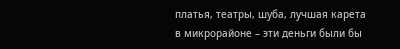платья, театры, шуба, лучшая карета в микрорайоне – эти деньги были бы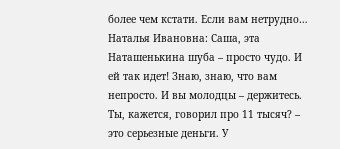более чем кстати. Если вам нетрудно…
Наталья Ивановна: Саша, эта Наташенькина шуба – просто чудо. И ей так идет! Знаю, знаю, что вам непросто. И вы молодцы – держитесь. Ты, кажется, говорил про 11 тысяч? – это серьезные деньги. У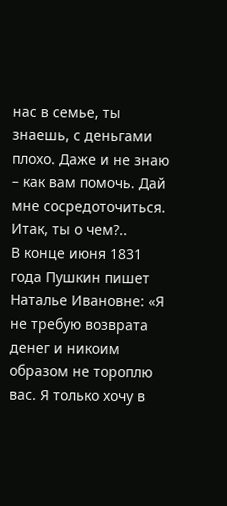нас в семье, ты знаешь, с деньгами плохо. Даже и не знаю – как вам помочь. Дай мне сосредоточиться. Итак, ты о чем?..
В конце июня 1831 года Пушкин пишет Наталье Ивановне: «Я не требую возврата денег и никоим образом не тороплю вас. Я только хочу в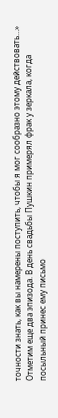точности знать, как вы намерены поступить, чтобы я мог сообразно этому действовать…»
Отметим еще два эпизода. В день свадьбы Пушкин примерял фрак у зеркала, когда посыльный принес ему письмо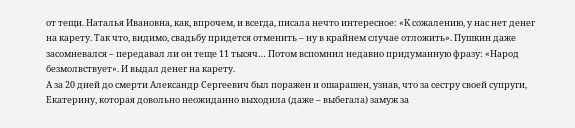от тещи. Наталья Ивановна, как, впрочем, и всегда, писала нечто интересное: «К сожалению, у нас нет денег на карету. Так что, видимо, свадьбу придется отменить – ну в крайнем случае отложить». Пушкин даже засомневался – передавал ли он теще 11 тысяч… Потом вспомнил недавно придуманную фразу: «Народ безмолвствует». И выдал денег на карету.
А за 20 дней до смерти Александр Сергеевич был поражен и ошарашен, узнав, что за сестру своей супруги, Екатерину, которая довольно неожиданно выходила (даже – выбегала) замуж за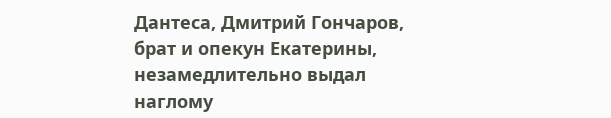Дантеса, Дмитрий Гончаров, брат и опекун Екатерины, незамедлительно выдал наглому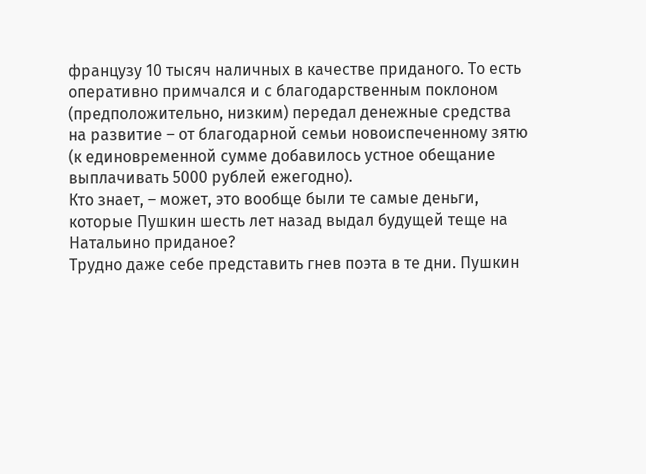французу 10 тысяч наличных в качестве приданого. То есть оперативно примчался и с благодарственным поклоном (предположительно, низким) передал денежные средства на развитие – от благодарной семьи новоиспеченному зятю (к единовременной сумме добавилось устное обещание выплачивать 5000 рублей ежегодно).
Кто знает, – может, это вообще были те самые деньги, которые Пушкин шесть лет назад выдал будущей теще на Натальино приданое?
Трудно даже себе представить гнев поэта в те дни. Пушкин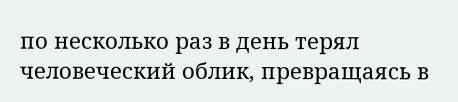по несколько раз в день терял человеческий облик, превращаясь в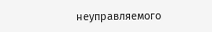неуправляемого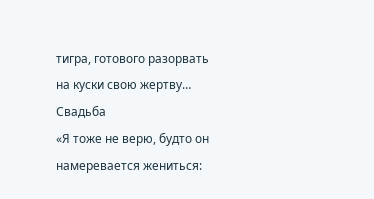тигра, готового разорвать на куски свою жертву…
Свадьба
«Я тоже не верю, будто он намеревается жениться: